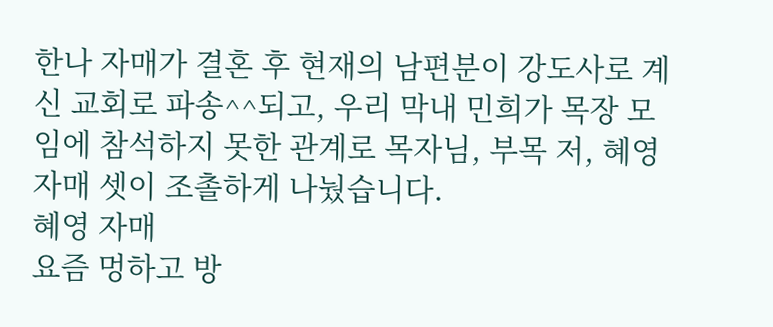한나 자매가 결혼 후 현재의 남편분이 강도사로 계신 교회로 파송^^되고, 우리 막내 민희가 목장 모임에 참석하지 못한 관계로 목자님, 부목 저, 혜영 자매 셋이 조촐하게 나눴습니다.
혜영 자매
요즘 멍하고 방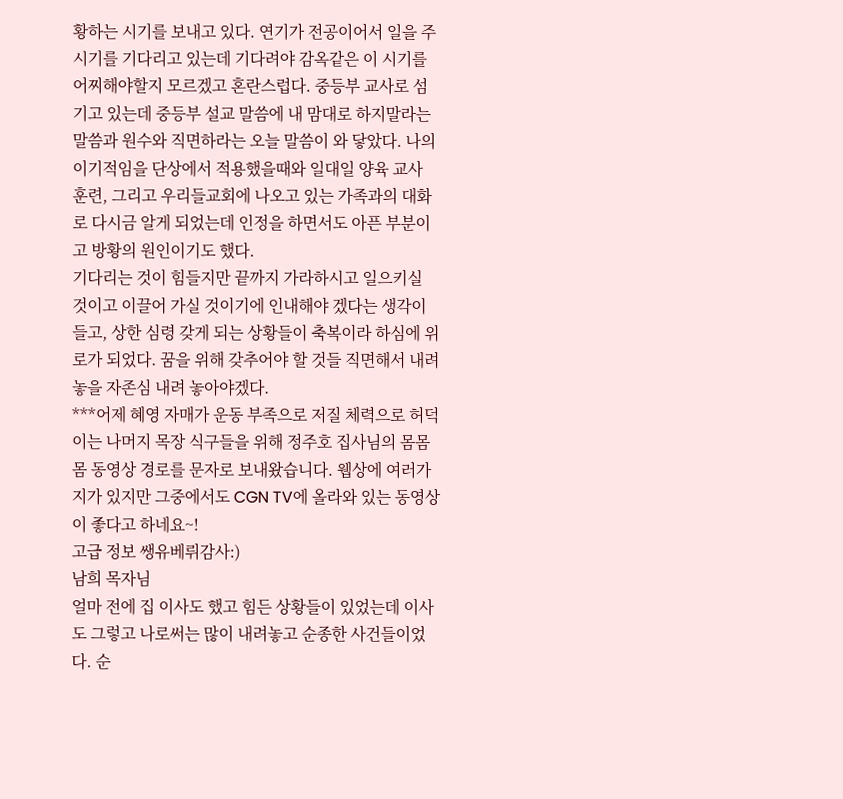황하는 시기를 보내고 있다. 연기가 전공이어서 일을 주시기를 기다리고 있는데 기다려야 감옥같은 이 시기를 어찌해야할지 모르겠고 혼란스럽다. 중등부 교사로 섬기고 있는데 중등부 설교 말씀에 내 맘대로 하지말라는 말씀과 원수와 직면하라는 오늘 말씀이 와 닿았다. 나의 이기적임을 단상에서 적용했을때와 일대일 양육 교사 훈련, 그리고 우리들교회에 나오고 있는 가족과의 대화로 다시금 알게 되었는데 인정을 하면서도 아픈 부분이고 방황의 원인이기도 했다.
기다리는 것이 힘들지만 끝까지 가라하시고 일으키실 것이고 이끌어 가실 것이기에 인내해야 겠다는 생각이 들고, 상한 심령 갖게 되는 상황들이 축복이라 하심에 위로가 되었다. 꿈을 위해 갖추어야 할 것들 직면해서 내려놓을 자존심 내려 놓아야겠다.
***어제 혜영 자매가 운동 부족으로 저질 체력으로 허덕이는 나머지 목장 식구들을 위해 정주호 집사님의 몸몸몸 동영상 경로를 문자로 보내왔습니다. 웹상에 여러가지가 있지만 그중에서도 CGN TV에 올라와 있는 동영상이 좋다고 하네요~!
고급 정보 쌩유베뤼감사:)
남희 목자님
얼마 전에 집 이사도 했고 힘든 상황들이 있었는데 이사도 그렇고 나로써는 많이 내려놓고 순종한 사건들이었다. 순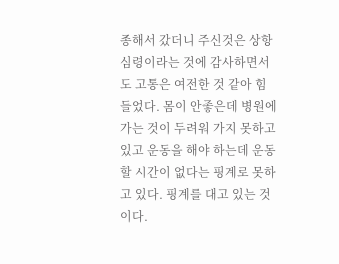종해서 갔더니 주신것은 상항 심령이라는 것에 감사하면서도 고통은 여전한 것 같아 힘들었다. 몸이 안좋은데 병원에 가는 것이 두려워 가지 못하고 있고 운동을 해야 하는데 운동할 시간이 없다는 핑계로 못하고 있다. 핑계를 대고 있는 것이다.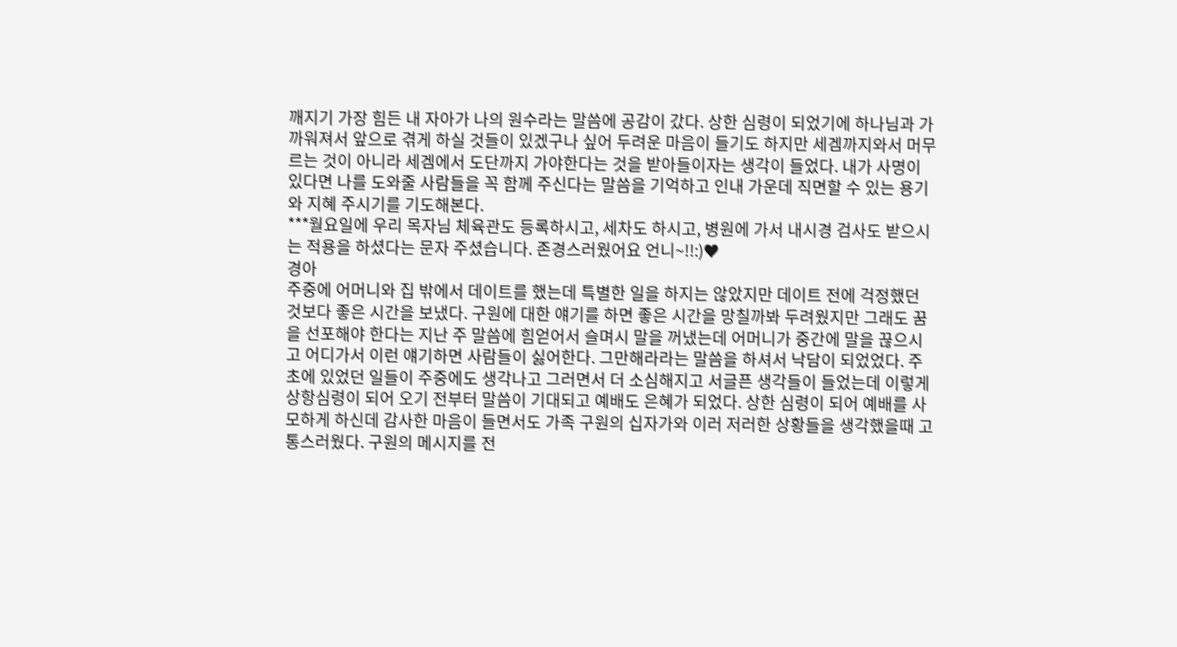깨지기 가장 힘든 내 자아가 나의 원수라는 말씀에 공감이 갔다. 상한 심령이 되었기에 하나님과 가까워져서 앞으로 겪게 하실 것들이 있겠구나 싶어 두려운 마음이 들기도 하지만 세겜까지와서 머무르는 것이 아니라 세겜에서 도단까지 가야한다는 것을 받아들이자는 생각이 들었다. 내가 사명이 있다면 나를 도와줄 사람들을 꼭 함께 주신다는 말씀을 기억하고 인내 가운데 직면할 수 있는 용기와 지혜 주시기를 기도해본다.
***월요일에 우리 목자님 체육관도 등록하시고, 세차도 하시고, 병원에 가서 내시경 검사도 받으시는 적용을 하셨다는 문자 주셨습니다. 존경스러웠어요 언니~!!:)♥
경아
주중에 어머니와 집 밖에서 데이트를 했는데 특별한 일을 하지는 않았지만 데이트 전에 걱정했던 것보다 좋은 시간을 보냈다. 구원에 대한 얘기를 하면 좋은 시간을 망칠까봐 두려웠지만 그래도 꿈을 선포해야 한다는 지난 주 말씀에 힘얻어서 슬며시 말을 꺼냈는데 어머니가 중간에 말을 끊으시고 어디가서 이런 얘기하면 사람들이 싫어한다. 그만해라라는 말씀을 하셔서 낙담이 되었었다. 주초에 있었던 일들이 주중에도 생각나고 그러면서 더 소심해지고 서글픈 생각들이 들었는데 이렇게 상항심령이 되어 오기 전부터 말씀이 기대되고 예배도 은혜가 되었다. 상한 심령이 되어 예배를 사모하게 하신데 감사한 마음이 들면서도 가족 구원의 십자가와 이러 저러한 상황들을 생각했을때 고통스러웠다. 구원의 메시지를 전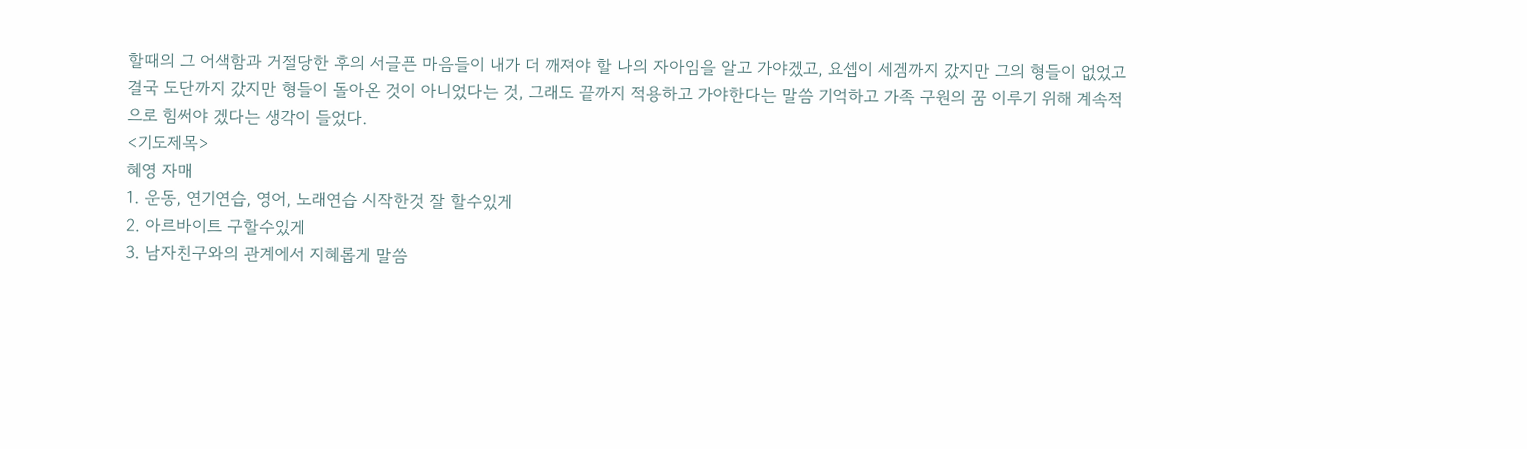할때의 그 어색함과 거절당한 후의 서글픈 마음들이 내가 더 깨져야 할 나의 자아임을 알고 가야겠고, 요셉이 세겜까지 갔지만 그의 형들이 없었고 결국 도단까지 갔지만 형들이 돌아온 것이 아니었다는 것, 그래도 끝까지 적용하고 가야한다는 말씀 기억하고 가족 구원의 꿈 이루기 위해 계속적으로 힘써야 겠다는 생각이 들었다.
<기도제목>
혜영 자매
1. 운동, 연기연습, 영어, 노래연습 시작한것 잘 할수있게
2. 아르바이트 구할수있게
3. 남자친구와의 관계에서 지혜롭게 말씀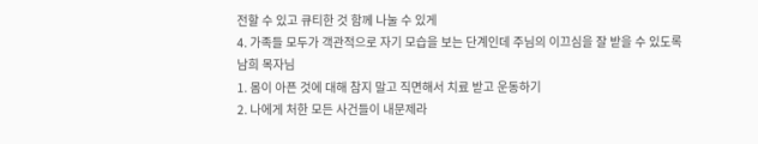전할 수 있고 큐티한 것 함께 나눌 수 있게
4. 가족들 모두가 객관적으로 자기 모습을 보는 단계인데 주님의 이끄심을 잘 받을 수 있도록
남희 목자님
1. 몸이 아픈 것에 대해 참지 말고 직면해서 치료 받고 운동하기
2. 나에게 처한 모든 사건들이 내문제라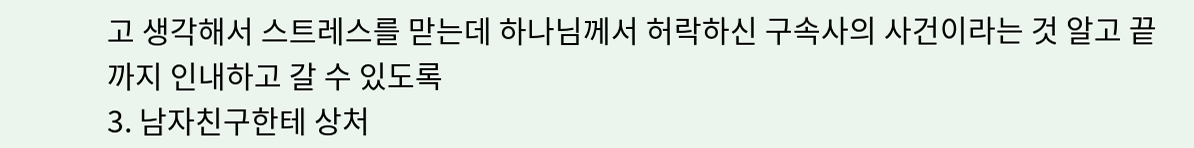고 생각해서 스트레스를 맏는데 하나님께서 허락하신 구속사의 사건이라는 것 알고 끝까지 인내하고 갈 수 있도록
3. 남자친구한테 상처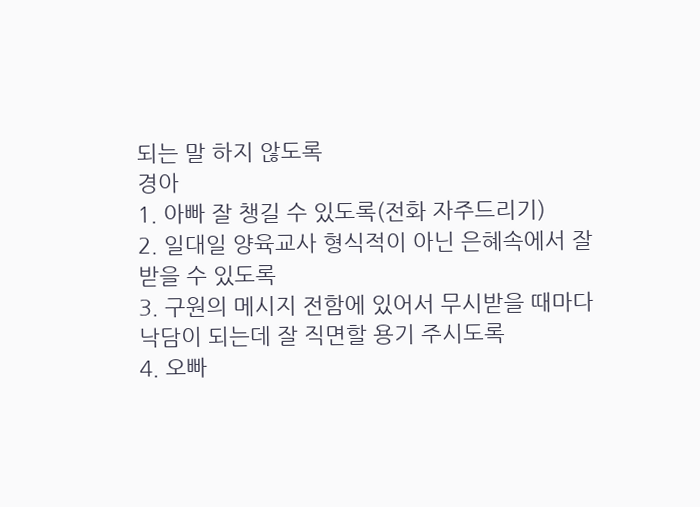되는 말 하지 않도록
경아
1. 아빠 잘 챙길 수 있도록(전화 자주드리기)
2. 일대일 양육교사 형식적이 아닌 은혜속에서 잘 받을 수 있도록
3. 구원의 메시지 전함에 있어서 무시받을 때마다 낙담이 되는데 잘 직면할 용기 주시도록
4. 오빠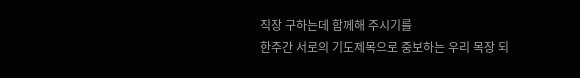직장 구하는데 함께해 주시기를
한주간 서로의 기도제목으로 중보하는 우리 목장 되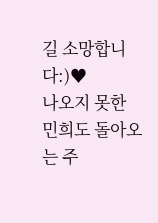길 소망합니다:)♥
나오지 못한 민희도 돌아오는 주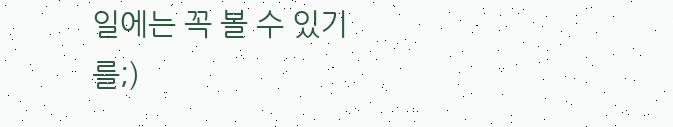일에는 꼭 볼 수 있기를;)